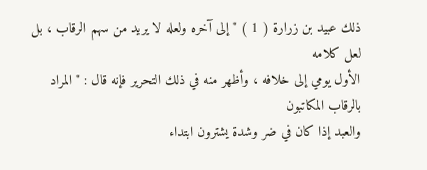ذلك عبيد بن زرارة ( 1 ) " إلى آخره ولعله لا يريد من سهم الرقاب ، بل لعل كلامه
الأول يومي إلى خلافه ، وأظهر منه في ذلك التحرير فإنه قال : " المراد بالرقاب المكاتبون
والعبد إذا كان في ضر وشدة يشترون ابتداء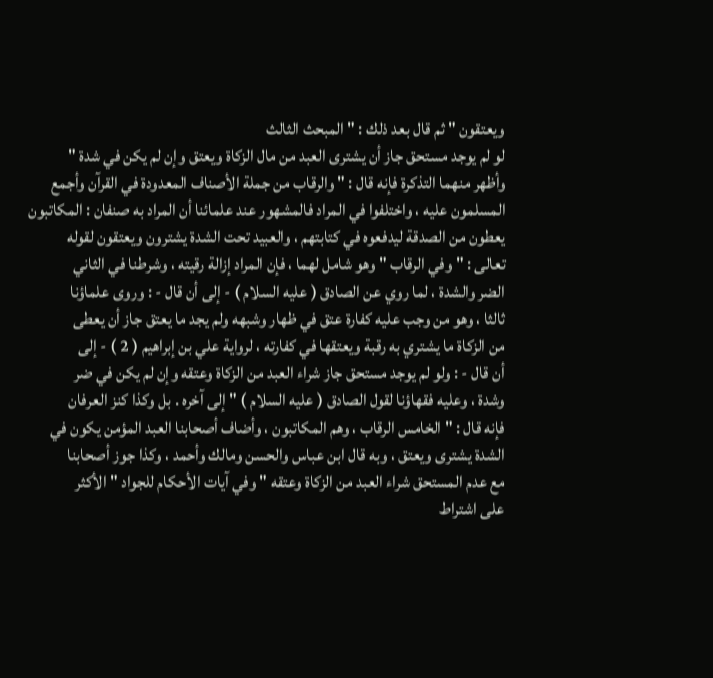ويعتقون " ثم قال بعد ذلك : " المبحث الثالث
لو لم يوجد مستحق جاز أن يشترى العبد من مال الزكاة ويعتق وإن لم يكن في شدة "
وأظهر منهما التذكرة فإنه قال : " والرقاب من جملة الأصناف المعدودة في القرآن وأجمع
المسلمون عليه ، واختلفوا في المراد فالمشهور عند علمائنا أن المراد به صنفان : المكاتبون
يعطون من الصدقة ليدفعوه في كتابتهم ، والعبيد تحت الشدة يشترون ويعتقون لقوله
تعالى : " وفي الرقاب " وهو شامل لهما ، فإن المراد إزالة رقيته ، وشرطنا في الثاني
الضر والشدة ، لما روي عن الصادق ( عليه السلام ) - إلى أن قال - : وروى علماؤنا
ثالثا ، وهو من وجب عليه كفارة عتق في ظهار وشبهه ولم يجد ما يعتق جاز أن يعطى
من الزكاة ما يشتري به رقبة ويعتقها في كفارته ، لرواية علي بن إبراهيم ( 2 ) - إلى
أن قال - : ولو لم يوجد مستحق جاز شراء العبد من الزكاة وعتقه وإن لم يكن في ضر
وشدة ، وعليه فقهاؤنا لقول الصادق ( عليه السلام ) " إلى آخره . بل وكذا كنز العرفان
فإنه قال : " الخامس الرقاب ، وهم المكاتبون ، وأضاف أصحابنا العبد المؤمن يكون في
الشدة يشترى ويعتق ، وبه قال ابن عباس والحسن ومالك وأحمد ، وكذا جوز أصحابنا
مع عدم المستحق شراء العبد من الزكاة وعتقه " وفي آيات الأحكام للجواد " الأكثر
على اشتراط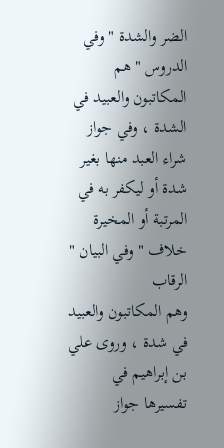الضر والشدة " وفي الدروس " هم المكاتبون والعبيد في الشدة ، وفي جواز
شراء العبد منها بغير شدة أو ليكفر به في المرتبة أو المخيرة خلاف " وفي البيان " الرقاب
وهم المكاتبون والعبيد في شدة ، وروى علي بن إبراهيم في تفسيرها جواز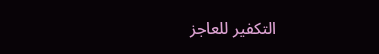التكفير للعاجز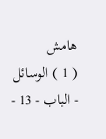هامش
( 1 ) الوسائل - الباب - 13 -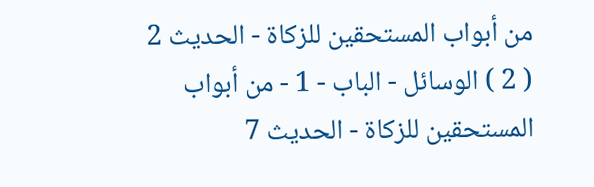من أبواب المستحقين للزكاة - الحديث 2
( 2 ) الوسائل - الباب - 1 - من أبواب المستحقين للزكاة - الحديث 7